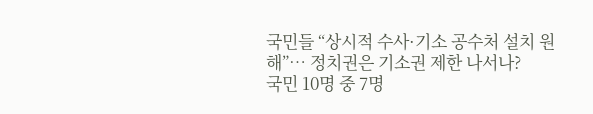국민들 “상시적 수사·기소 공수처 설치 원해”… 정치권은 기소권 제한 나서나?
국민 10명 중 7명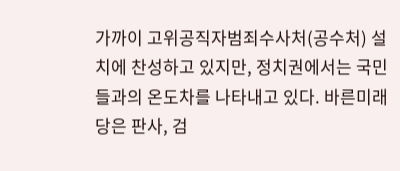가까이 고위공직자범죄수사처(공수처) 설치에 찬성하고 있지만, 정치권에서는 국민들과의 온도차를 나타내고 있다. 바른미래당은 판사, 검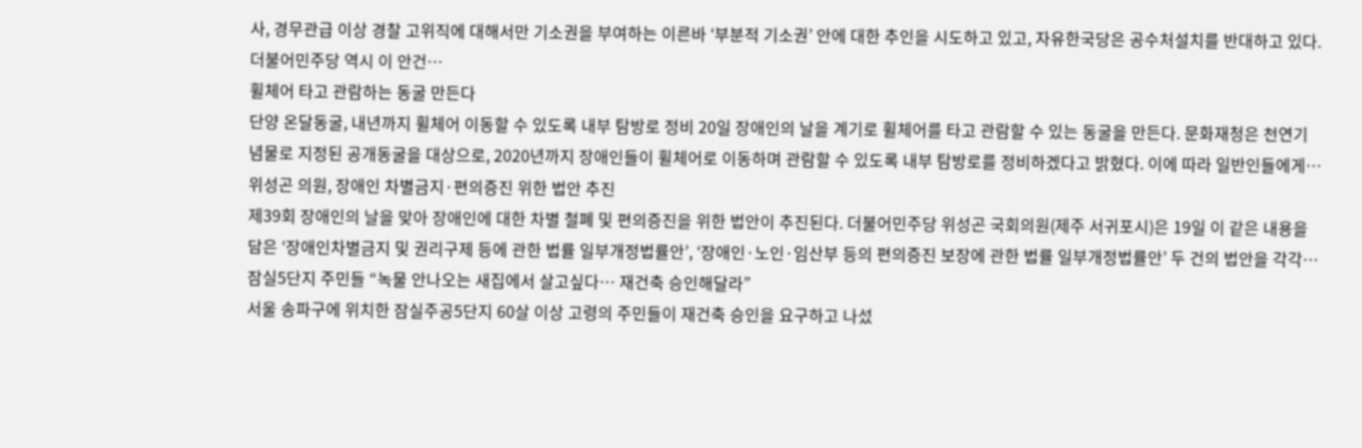사, 경무관급 이상 경찰 고위직에 대해서만 기소권을 부여하는 이른바 ‘부분적 기소권’ 안에 대한 추인을 시도하고 있고, 자유한국당은 공수처설치를 반대하고 있다. 더불어민주당 역시 이 안건…
휠체어 타고 관람하는 동굴 만든다
단양 온달동굴, 내년까지 휠체어 이동할 수 있도록 내부 탐방로 정비 20일 장애인의 날을 계기로 휠체어를 타고 관람할 수 있는 동굴을 만든다. 문화재청은 천연기념물로 지정된 공개동굴을 대상으로, 2020년까지 장애인들이 휠체어로 이동하며 관람할 수 있도록 내부 탐방로를 정비하겠다고 밝혔다. 이에 따라 일반인들에게…
위성곤 의원, 장애인 차별금지·편의증진 위한 법안 추진
제39회 장애인의 날을 맞아 장애인에 대한 차별 철폐 및 편의증진을 위한 법안이 추진된다. 더불어민주당 위성곤 국회의원(제주 서귀포시)은 19일 이 같은 내용을 담은 ‘장애인차별금지 및 권리구제 등에 관한 법률 일부개정법률안’, ‘장애인·노인·임산부 등의 편의증진 보장에 관한 법률 일부개정법률안’ 두 건의 법안을 각각…
잠실5단지 주민들 “녹물 안나오는 새집에서 살고싶다… 재건축 승인해달라”
서울 송파구에 위치한 잠실주공5단지 60살 이상 고령의 주민들이 재건축 승인을 요구하고 나섰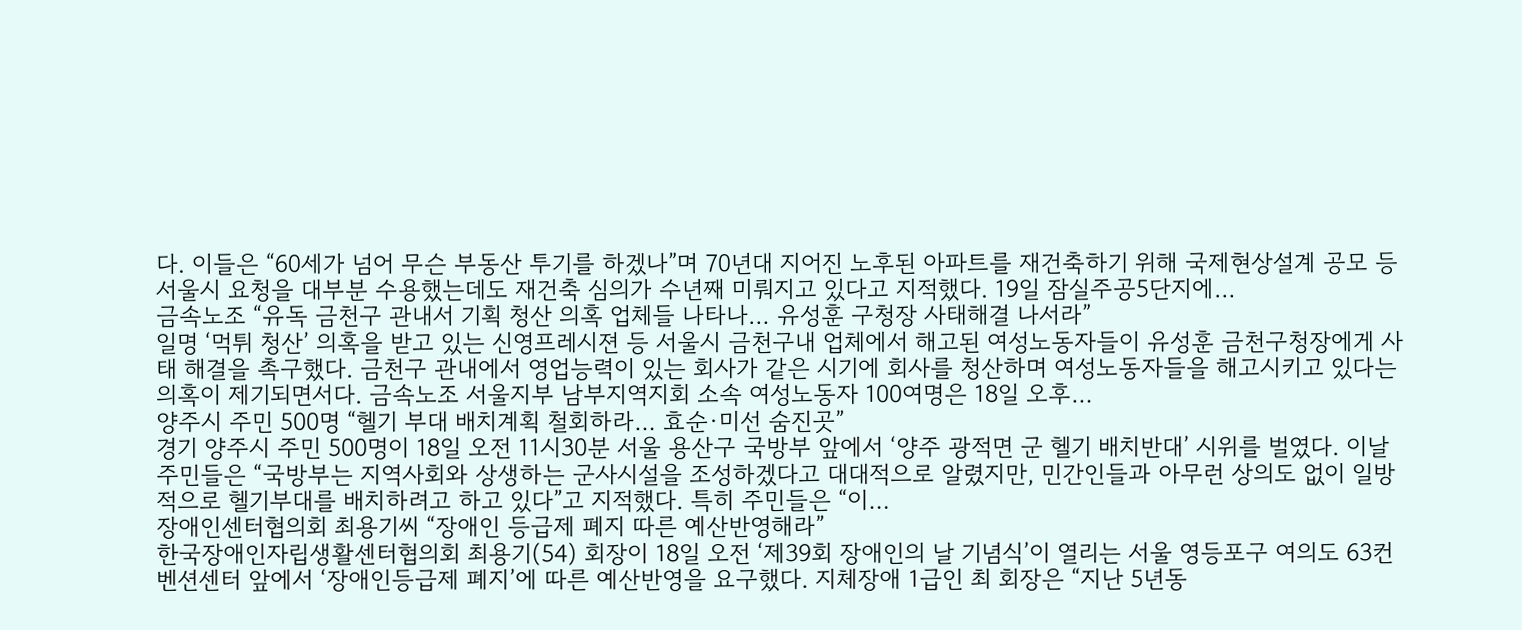다. 이들은 “60세가 넘어 무슨 부동산 투기를 하겠나”며 70년대 지어진 노후된 아파트를 재건축하기 위해 국제현상설계 공모 등 서울시 요청을 대부분 수용했는데도 재건축 심의가 수년째 미뤄지고 있다고 지적했다. 19일 잠실주공5단지에…
금속노조 “유독 금천구 관내서 기획 청산 의혹 업체들 나타나… 유성훈 구청장 사태해결 나서라”
일명 ‘먹튀 청산’ 의혹을 받고 있는 신영프레시젼 등 서울시 금천구내 업체에서 해고된 여성노동자들이 유성훈 금천구청장에게 사태 해결을 촉구했다. 금천구 관내에서 영업능력이 있는 회사가 같은 시기에 회사를 청산하며 여성노동자들을 해고시키고 있다는 의혹이 제기되면서다. 금속노조 서울지부 남부지역지회 소속 여성노동자 100여명은 18일 오후…
양주시 주민 500명 “헬기 부대 배치계획 철회하라… 효순·미선 숨진곳”
경기 양주시 주민 500명이 18일 오전 11시30분 서울 용산구 국방부 앞에서 ‘양주 광적면 군 헬기 배치반대’ 시위를 벌였다. 이날 주민들은 “국방부는 지역사회와 상생하는 군사시설을 조성하겠다고 대대적으로 알렸지만, 민간인들과 아무런 상의도 없이 일방적으로 헬기부대를 배치하려고 하고 있다”고 지적했다. 특히 주민들은 “이…
장애인센터협의회 최용기씨 “장애인 등급제 폐지 따른 예산반영해라”
한국장애인자립생활센터협의회 최용기(54) 회장이 18일 오전 ‘제39회 장애인의 날 기념식’이 열리는 서울 영등포구 여의도 63컨벤션센터 앞에서 ‘장애인등급제 폐지’에 따른 예산반영을 요구했다. 지체장애 1급인 최 회장은 “지난 5년동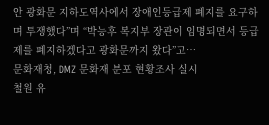안 광화문 지하도역사에서 장애인등급제 폐지를 요구하며 투쟁했다”며 “박능후 복지부 장관이 임명되면서 등급제를 폐지하겠다고 광화문까지 왔다”고…
문화재청, DMZ 문화재 분포 현황조사 실시
철원 유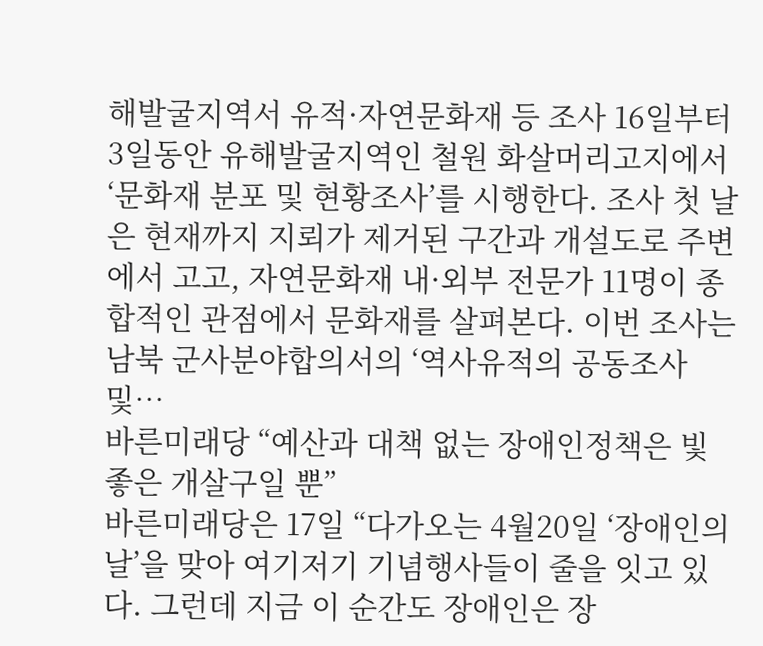해발굴지역서 유적·자연문화재 등 조사 16일부터 3일동안 유해발굴지역인 철원 화살머리고지에서 ‘문화재 분포 및 현황조사’를 시행한다. 조사 첫 날은 현재까지 지뢰가 제거된 구간과 개설도로 주변에서 고고, 자연문화재 내·외부 전문가 11명이 종합적인 관점에서 문화재를 살펴본다. 이번 조사는 남북 군사분야합의서의 ‘역사유적의 공동조사 및…
바른미래당 “예산과 대책 없는 장애인정책은 빛 좋은 개살구일 뿐”
바른미래당은 17일 “다가오는 4월20일 ‘장애인의 날’을 맞아 여기저기 기념행사들이 줄을 잇고 있다. 그런데 지금 이 순간도 장애인은 장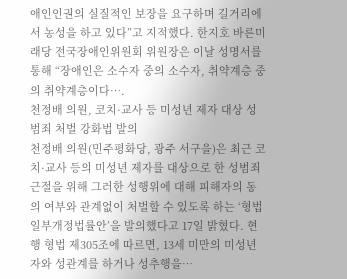애인인권의 실질적인 보장을 요구하며 길거리에서 농성을 하고 있다”고 지적했다. 한지호 바른미래당 전국장애인위원회 위원장은 이날 성명서를 통해 “장애인은 소수자 중의 소수자, 취약계층 중의 취약계층이다….
천정배 의원, 코치·교사 등 미성년 제자 대상 성범죄 처벌 강화법 발의
천정배 의원(민주평화당, 광주 서구을)은 최근 코치·교사 등의 미성년 제자를 대상으로 한 성범죄 근절을 위해 그러한 성행위에 대해 피해자의 동의 여부와 관계없이 처벌할 수 있도록 하는 ‘형법 일부개정법률안’을 발의했다고 17일 밝혔다. 현행 형법 제305조에 따르면, 13세 미만의 미성년자와 성관계를 하거나 성추행을…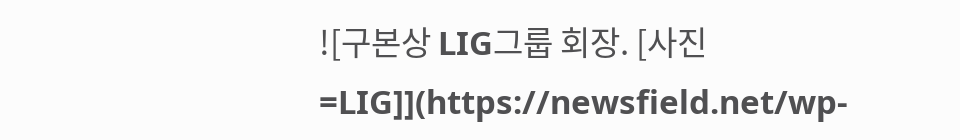![구본상 LIG그룹 회장. [사진=LIG]](https://newsfield.net/wp-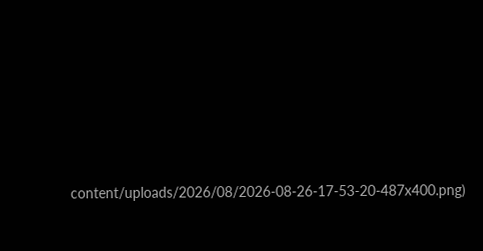content/uploads/2026/08/2026-08-26-17-53-20-487x400.png)